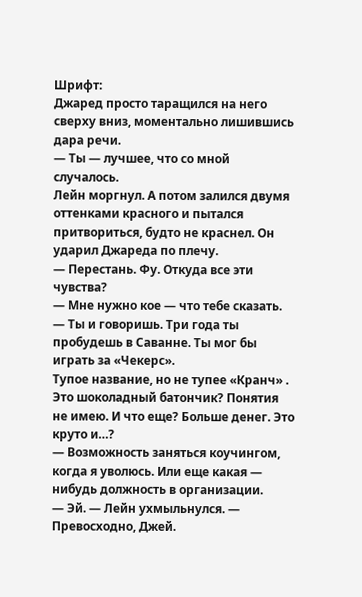Шрифт:
Джаред просто таращился на него сверху вниз, моментально лишившись дара речи.
— Ты — лучшее, что со мной случалось.
Лейн моргнул. А потом залился двумя оттенками красного и пытался притвориться, будто не краснел. Он ударил Джареда по плечу.
— Перестань. Фу. Откуда все эти чувства?
— Мне нужно кое — что тебе сказать.
— Ты и говоришь. Три года ты пробудешь в Саванне. Ты мог бы играть за «Чекерс».
Тупое название, но не тупее «Кранч» . Это шоколадный батончик? Понятия не имею. И что еще? Больше денег. Это круто и…?
— Возможность заняться коучингом, когда я уволюсь. Или еще какая — нибудь должность в организации.
— Эй. — Лейн ухмыльнулся. — Превосходно, Джей.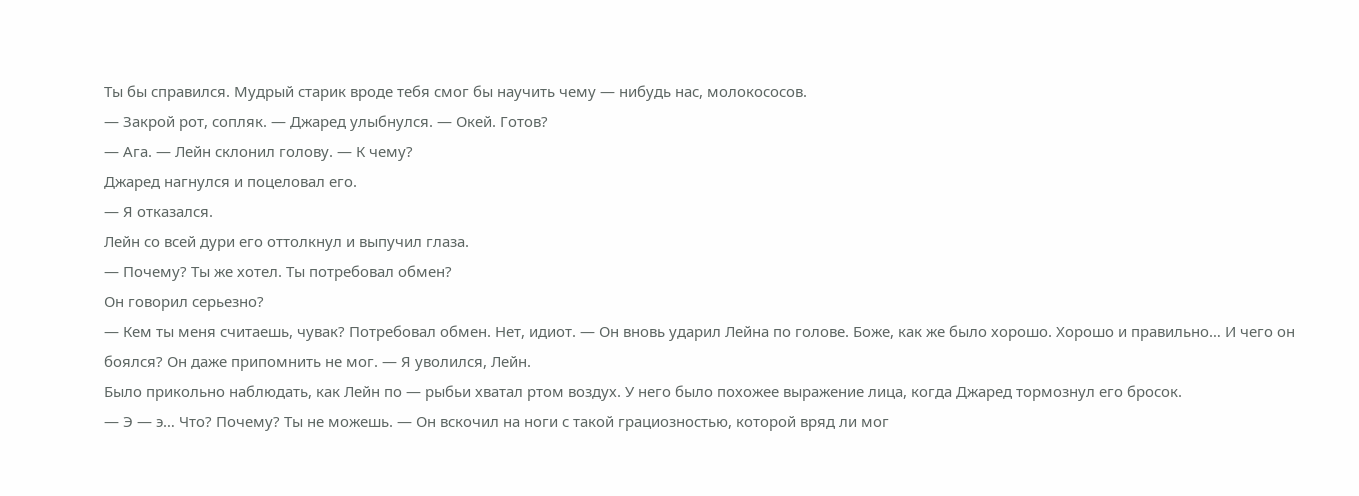Ты бы справился. Мудрый старик вроде тебя смог бы научить чему — нибудь нас, молокососов.
— Закрой рот, сопляк. — Джаред улыбнулся. — Окей. Готов?
— Ага. — Лейн склонил голову. — К чему?
Джаред нагнулся и поцеловал его.
— Я отказался.
Лейн со всей дури его оттолкнул и выпучил глаза.
— Почему? Ты же хотел. Ты потребовал обмен?
Он говорил серьезно?
— Кем ты меня считаешь, чувак? Потребовал обмен. Нет, идиот. — Он вновь ударил Лейна по голове. Боже, как же было хорошо. Хорошо и правильно… И чего он боялся? Он даже припомнить не мог. — Я уволился, Лейн.
Было прикольно наблюдать, как Лейн по — рыбьи хватал ртом воздух. У него было похожее выражение лица, когда Джаред тормознул его бросок.
— Э — э… Что? Почему? Ты не можешь. — Он вскочил на ноги с такой грациозностью, которой вряд ли мог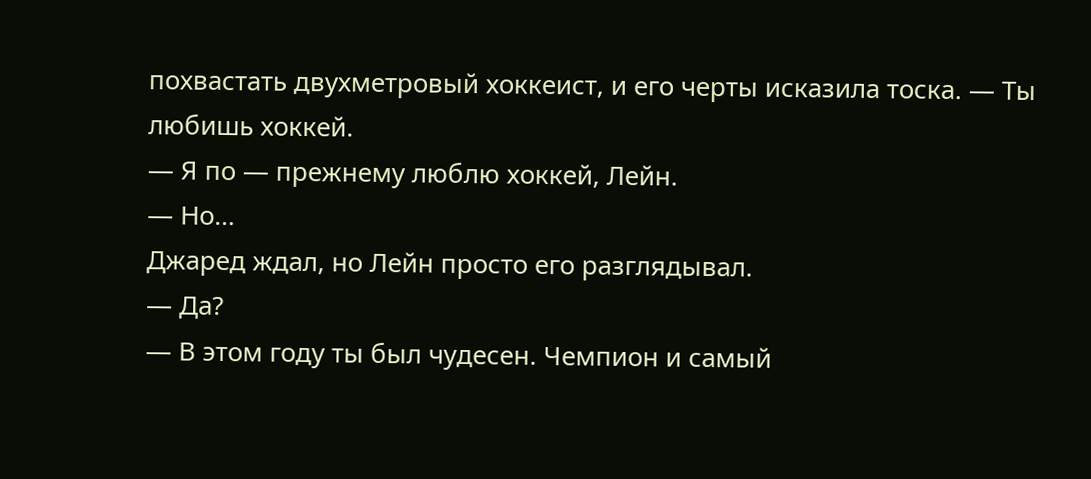похвастать двухметровый хоккеист, и его черты исказила тоска. — Ты любишь хоккей.
— Я по — прежнему люблю хоккей, Лейн.
— Но…
Джаред ждал, но Лейн просто его разглядывал.
— Да?
— В этом году ты был чудесен. Чемпион и самый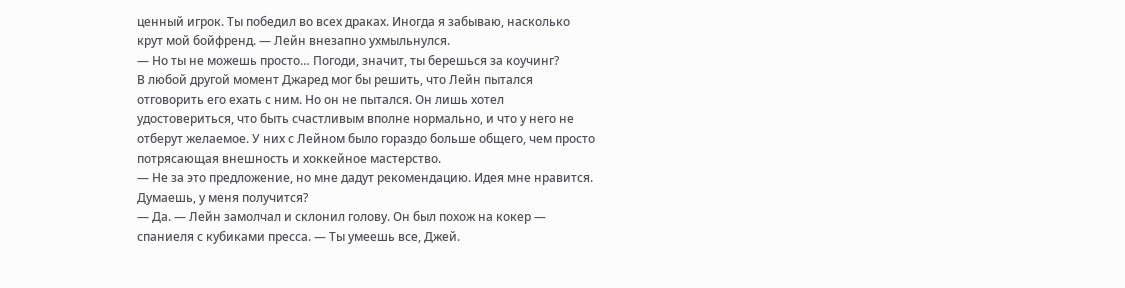ценный игрок. Ты победил во всех драках. Иногда я забываю, насколько крут мой бойфренд. — Лейн внезапно ухмыльнулся.
— Но ты не можешь просто… Погоди, значит, ты берешься за коучинг?
В любой другой момент Джаред мог бы решить, что Лейн пытался отговорить его ехать с ним. Но он не пытался. Он лишь хотел удостовериться, что быть счастливым вполне нормально, и что у него не отберут желаемое. У них с Лейном было гораздо больше общего, чем просто потрясающая внешность и хоккейное мастерство.
— Не за это предложение, но мне дадут рекомендацию. Идея мне нравится.
Думаешь, у меня получится?
— Да. — Лейн замолчал и склонил голову. Он был похож на кокер — спаниеля с кубиками пресса. — Ты умеешь все, Джей.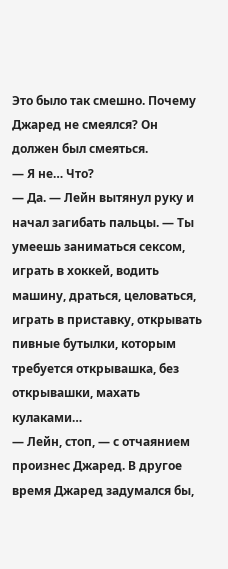Это было так смешно. Почему Джаред не смеялся? Он должен был смеяться.
— Я не… Что?
— Да. — Лейн вытянул руку и начал загибать пальцы. — Ты умеешь заниматься сексом, играть в хоккей, водить машину, драться, целоваться, играть в приставку, открывать пивные бутылки, которым требуется открывашка, без открывашки, махать кулаками…
— Лейн, стоп, — с отчаянием произнес Джаред. В другое время Джаред задумался бы,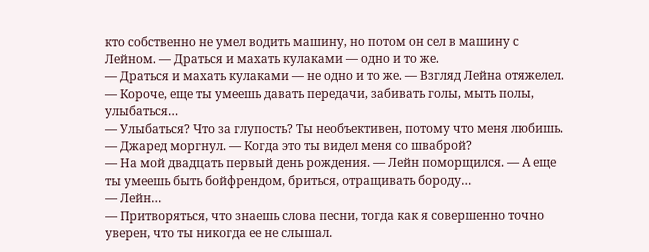кто собственно не умел водить машину, но потом он сел в машину с Лейном. — Драться и махать кулаками — одно и то же.
— Драться и махать кулаками — не одно и то же. — Взгляд Лейна отяжелел. — Короче, еще ты умеешь давать передачи, забивать голы, мыть полы, улыбаться…
— Улыбаться? Что за глупость? Ты необъективен, потому что меня любишь. — Джаред моргнул. — Когда это ты видел меня со шваброй?
— На мой двадцать первый день рождения. — Лейн поморщился. — А еще ты умеешь быть бойфрендом, бриться, отращивать бороду…
— Лейн…
— Притворяться, что знаешь слова песни, тогда как я совершенно точно уверен, что ты никогда ее не слышал.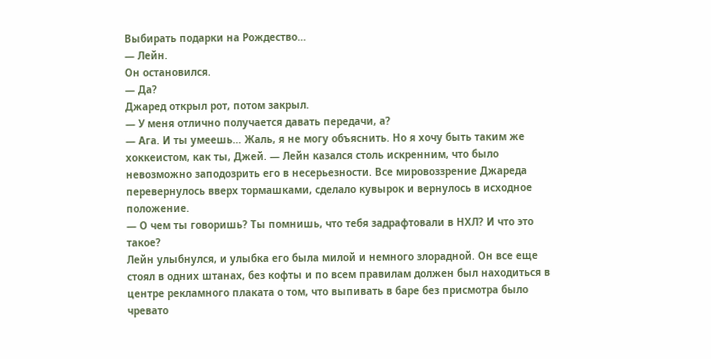Выбирать подарки на Рождество…
— Лейн.
Он остановился.
— Да?
Джаред открыл рот, потом закрыл.
— У меня отлично получается давать передачи, а?
— Ага. И ты умеешь… Жаль, я не могу объяснить. Но я хочу быть таким же хоккеистом, как ты, Джей. — Лейн казался столь искренним, что было невозможно заподозрить его в несерьезности. Все мировоззрение Джареда перевернулось вверх тормашками, сделало кувырок и вернулось в исходное положение.
— О чем ты говоришь? Ты помнишь, что тебя задрафтовали в НХЛ? И что это такое?
Лейн улыбнулся, и улыбка его была милой и немного злорадной. Он все еще стоял в одних штанах, без кофты и по всем правилам должен был находиться в центре рекламного плаката о том, что выпивать в баре без присмотра было чревато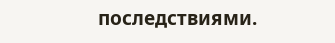последствиями.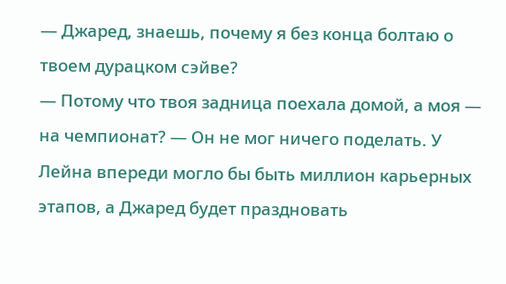— Джаред, знаешь, почему я без конца болтаю о твоем дурацком сэйве?
— Потому что твоя задница поехала домой, а моя — на чемпионат? — Он не мог ничего поделать. У Лейна впереди могло бы быть миллион карьерных этапов, а Джаред будет праздновать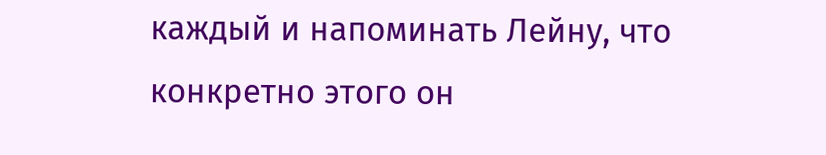каждый и напоминать Лейну, что конкретно этого он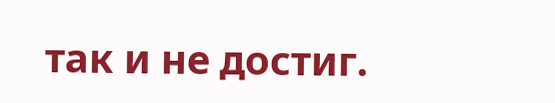так и не достиг.